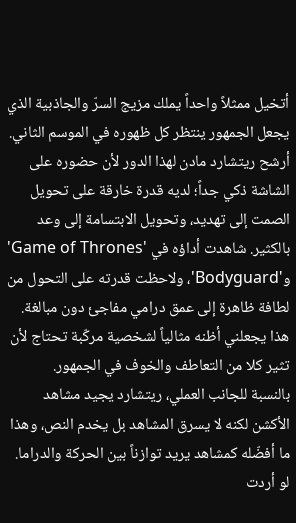أتخيل ممثلاً واحداً يملك مزيج السرّ والجاذبية الذي يجعل الجمهور ينتظر كل ظهوره في الموسم الثاني.
أرشح ريتشارد مادن لهذا الدور لأن حضوره على الشاشة ذكي جداً؛ لديه قدرة خارقة على تحويل الصمت إلى تهديد، وتحويل الابتسامة إلى وعد بالكثير. شاهدت أداؤه في 'Game of Thrones' و'Bodyguard'، ولاحظت قدرته على التحول من لطافة ظاهرة إلى عمق درامي مفاجئ دون مبالغة. هذا يجعلني أظنه مثالياً لشخصية مركّبة تحتاج لأن تثير كلا من التعاطف والخوف في الجمهور.
بالنسبة للجانب العملي، ريتشارد يجيد مشاهد الأكشن لكنه لا يسرق المشاهد بل يخدم النص، وهذا ما أفضّله كمشاهد يريد توازناً بين الحركة والدراما. لو أردت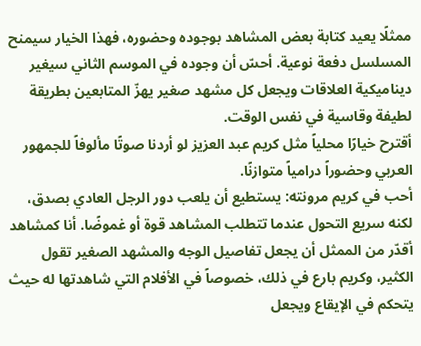ممثلًا يعيد كتابة بعض المشاهد بوجوده وحضوره، فهذا الخيار سيمنح المسلسل دفعة نوعية. أحسّ أن وجوده في الموسم الثاني سيغير ديناميكية العلاقات ويجعل كل مشهد صغير يهزّ المتابعين بطريقة لطيفة وقاسية في نفس الوقت.
أقترح خيارًا محلياً مثل كريم عبد العزيز لو أردنا صوتًا مألوفاً للجمهور العربي وحضوراً درامياً متوازنًا.
أحب في كريم مرونته: يستطيع أن يلعب دور الرجل العادي بصدق، لكنه سريع التحول عندما تتطلب المشاهد قوة أو غموضًا. أنا كمشاهد أقدّر من الممثل أن يجعل تفاصيل الوجه والمشهد الصغير تقول الكثير، وكريم بارع في ذلك، خصوصاً في الأفلام التي شاهدتها له حيث يتحكم في الإيقاع ويجعل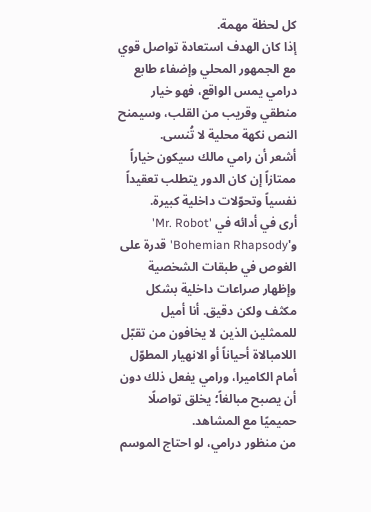كل لحظة مهمة.
إذا كان الهدف استعادة تواصل قوي مع الجمهور المحلي وإضفاء طابع درامي يمس الواقع، فهو خيار منطقي وقريب من القلب، وسيمنح النص نكهة محلية لا تُنسى.
أشعر أن رامي مالك سيكون خياراً ممتازاً إن كان الدور يتطلب تعقيداً نفسياً وتحوّلات داخلية كبيرة.
أرى في أدائه في 'Mr. Robot' و'Bohemian Rhapsody' قدرة على الغوص في طبقات الشخصية وإظهار صراعات داخلية بشكل مكثف ولكن دقيق. أنا أميل للممثلين الذين لا يخافون من تقبّل اللامبالاة أحياناً أو الانهيار المطوّل أمام الكاميرا، ورامي يفعل ذلك دون أن يصبح مبالغاً؛ يخلق تواصلًا حميميًا مع المشاهد.
من منظور درامي، لو احتاج الموسم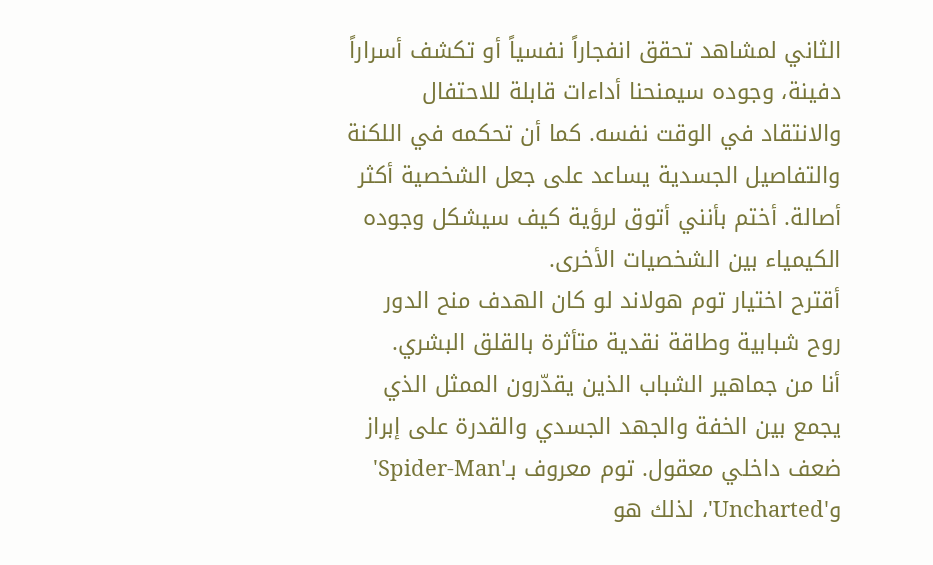الثاني لمشاهد تحقق انفجاراً نفسياً أو تكشف أسراراً دفينة، وجوده سيمنحنا أداءات قابلة للاحتفال والانتقاد في الوقت نفسه. كما أن تحكمه في اللكنة والتفاصيل الجسدية يساعد على جعل الشخصية أكثر أصالة. أختم بأنني أتوق لرؤية كيف سيشكل وجوده الكيمياء بين الشخصيات الأخرى.
أقترح اختيار توم هولاند لو كان الهدف منح الدور روح شبابية وطاقة نقدية متأثرة بالقلق البشري.
أنا من جماهير الشباب الذين يقدّرون الممثل الذي يجمع بين الخفة والجهد الجسدي والقدرة على إبراز ضعف داخلي معقول. توم معروف بـ'Spider-Man' و'Uncharted'، لذلك هو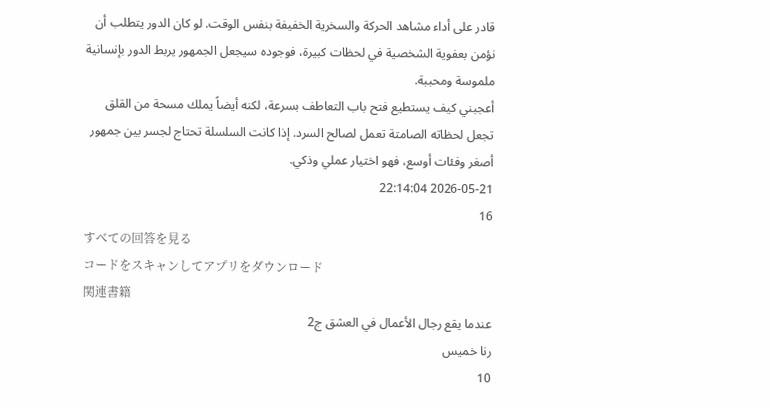قادر على أداء مشاهد الحركة والسخرية الخفيفة بنفس الوقت. لو كان الدور يتطلب أن نؤمن بعفوية الشخصية في لحظات كبيرة، فوجوده سيجعل الجمهور يربط الدور بإنسانية ملموسة ومحببة.
أعجبني كيف يستطيع فتح باب التعاطف بسرعة، لكنه أيضاً يملك مسحة من القلق تجعل لحظاته الصامتة تعمل لصالح السرد. إذا كانت السلسلة تحتاج لجسر بين جمهور أصغر وفئات أوسع، فهو اختيار عملي وذكي.
2026-05-21 22:14:04
16
すべての回答を見る
コードをスキャンしてアプリをダウンロード
関連書籍
عندما يقع رجال الأعمال في العشق ج2
رنا خميس
10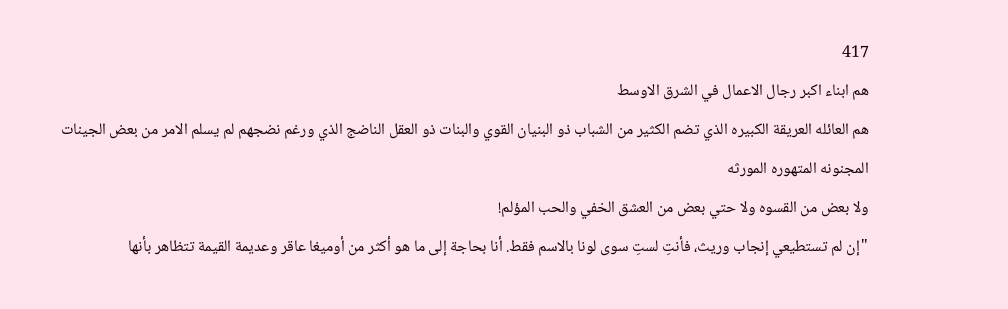417
هم ابناء اكبر رجال الاعمال في الشرق الاوسط
هم العائله العريقة الكبيره الذي تضم الكثير من الشباب ذو البنيان القوي والبنات ذو العقل الناضج الذي ورغم نضجهم لم يسلم الامر من بعض الجينات المجنونه المتهوره المورثه
ولا بعض من القسوه ولا حتي بعض من العشق الخفي والحب المؤلم!
"إن لم تستطيعي إنجاب وريث، فأنتِ لستِ سوى لونا بالاسم فقط. أنا بحاجة إلى ما هو أكثر من أوميغا عاقر وعديمة القيمة تتظاهر بأنها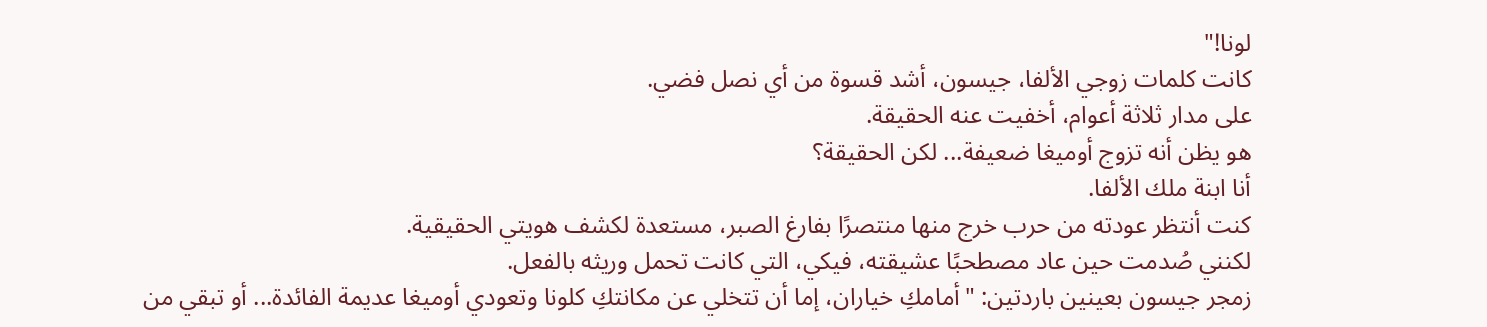لونا!"
كانت كلمات زوجي الألفا، جيسون، أشد قسوة من أي نصل فضي.
على مدار ثلاثة أعوام، أخفيت عنه الحقيقة.
هو يظن أنه تزوج أوميغا ضعيفة... لكن الحقيقة؟
أنا ابنة ملك الألفا.
كنت أنتظر عودته من حرب خرج منها منتصرًا بفارغ الصبر، مستعدة لكشف هويتي الحقيقية.
لكنني صُدمت حين عاد مصطحبًا عشيقته، فيكي، التي كانت تحمل وريثه بالفعل.
زمجر جيسون بعينين باردتين: "أمامكِ خياران، إما أن تتخلي عن مكانتكِ كلونا وتعودي أوميغا عديمة الفائدة... أو تبقي من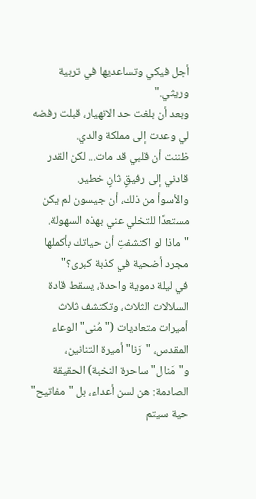أجل فيكي وتساعديها في تربية وريثي."
وبعد أن بلغت حد الانهيار، قبلت رفضه لي وعدت إلى مملكة والدي.
ظننت أن قلبي قد مات... لكن القدر قادني إلى رفيقٍ ثانٍ خطير.
والأسوأ من ذلك، أن جيسون لم يكن مستعدًا للتخلي عني بهذه السهولة.
"ماذا لو اكتشفتِ أن حياتك بأكملها مجرد أضحية في كذبة كبرى؟"
في ليلة دموية واحدة، يسقط قادة السلالات الثلاث، وتكتشف ثلاث أميرات متعاديات ("مُنى" الوعاء المقدس، "رَنا" أميرة التنانين، و"مَنال" ساحرة النخبة) الحقيقة الصادمة: هن لسن أعداء، بل "مفاتيح" حية سيتم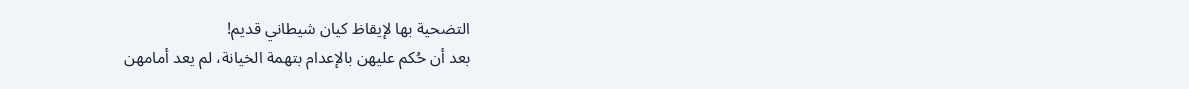التضحية بها لإيقاظ كيان شيطاني قديم!
بعد أن حُكم عليهن بالإعدام بتهمة الخيانة، لم يعد أمامهن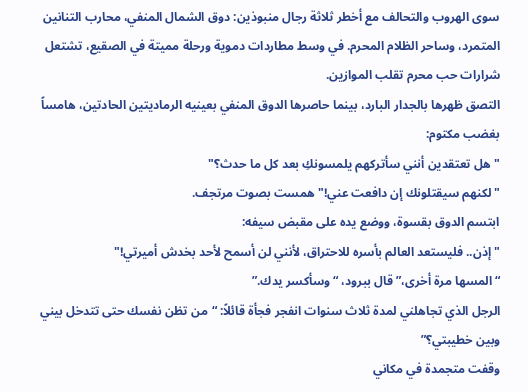سوى الهروب والتحالف مع أخطر ثلاثة رجال منبوذين: دوق الشمال المنفي، محارب التنانين المتمرد، وساحر الظلام المحرم. في وسط مطاردات دموية ورحلة مميتة في الصقيع، تشتعل شرارات حب محرم تقلب الموازين.
التصق ظهرها بالجدار البارد، بينما حاصرها الدوق المنفي بعينيه الرماديتين الحادتين، هامساً بغضب مكتوم:
"هل تعتقدين أنني سأتركهم يلمسونكِ بعد كل ما حدث؟"
"لكنهم سيقتلونك إن دافعت عني!" همست بصوت مرتجف.
ابتسم الدوق بقسوة، ووضع يده على مقبض سيفه:
"إذن.. فليستعد العالم بأسره للاحتراق، لأنني لن أسمح لأحد بخدش أميرتي!"
“المسها مرة أخرى،” قال ببرود، “وسأكسر يدك.”
الرجل الذي تجاهلني لمدة ثلاث سنوات انفجر فجأة قائلاً: “من تظن نفسك حتى تتدخل بيني وبين خطيبتي؟”
وقفت متجمدة في مكاني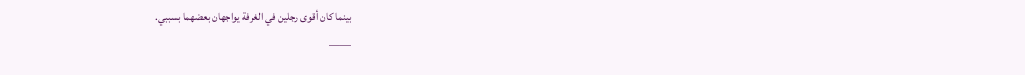بينما كان أقوى رجلين في الغرفة يواجهان بعضهما بسببي.
——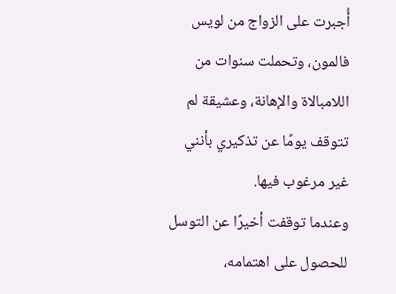أُجبرت على الزواج من لويس فالمون، وتحملت سنوات من اللامبالاة والإهانة، وعشيقة لم تتوقف يومًا عن تذكيري بأنني غير مرغوب فيها.
وعندما توقفت أخيرًا عن التوسل للحصول على اهتمامه،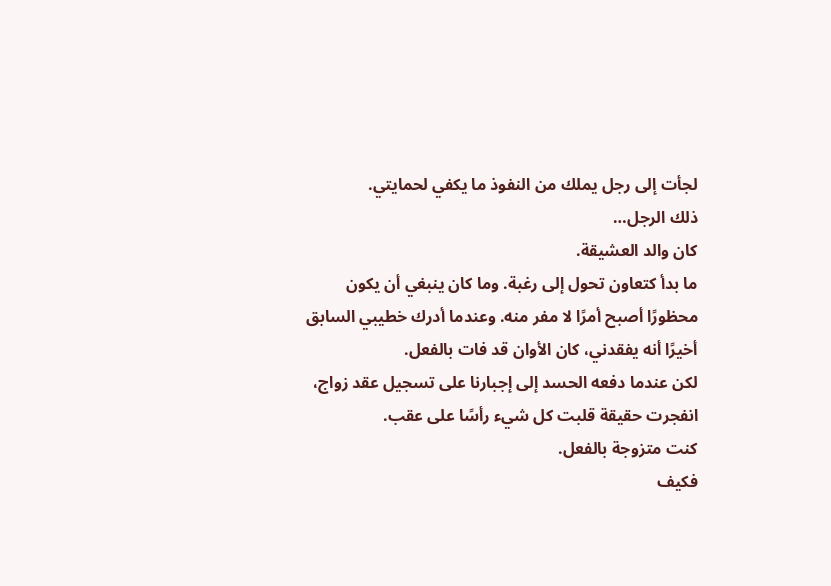لجأت إلى رجل يملك من النفوذ ما يكفي لحمايتي.
ذلك الرجل…
كان والد العشيقة.
ما بدأ كتعاون تحول إلى رغبة. وما كان ينبغي أن يكون محظورًا أصبح أمرًا لا مفر منه. وعندما أدرك خطيبي السابق أخيرًا أنه يفقدني، كان الأوان قد فات بالفعل.
لكن عندما دفعه الحسد إلى إجبارنا على تسجيل عقد زواج، انفجرت حقيقة قلبت كل شيء رأسًا على عقب.
كنت متزوجة بالفعل.
فكيف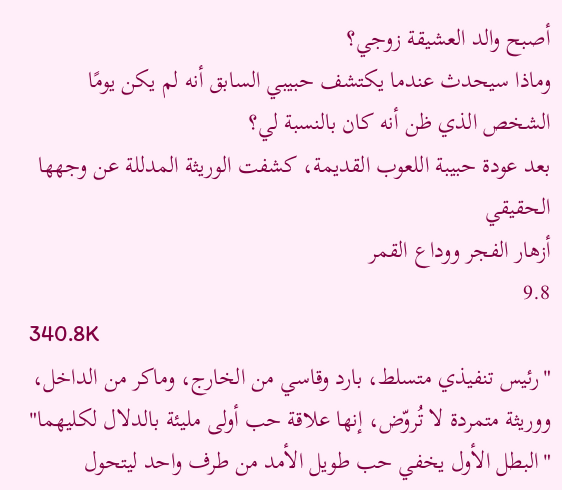أصبح والد العشيقة زوجي؟
وماذا سيحدث عندما يكتشف حبيبي السابق أنه لم يكن يومًا الشخص الذي ظن أنه كان بالنسبة لي؟
بعد عودة حبيبة اللعوب القديمة، كشفت الوريثة المدللة عن وجهها الحقيقي
أزهار الفجر ووداع القمر
9.8
340.8K
"رئيس تنفيذي متسلط، بارد وقاسي من الخارج، وماكر من الداخل، ووريثة متمردة لا تُروّض، إنها علاقة حب أولى مليئة بالدلال لكليهما"
"البطل الأول يخفي حب طويل الأمد من طرف واحد ليتحول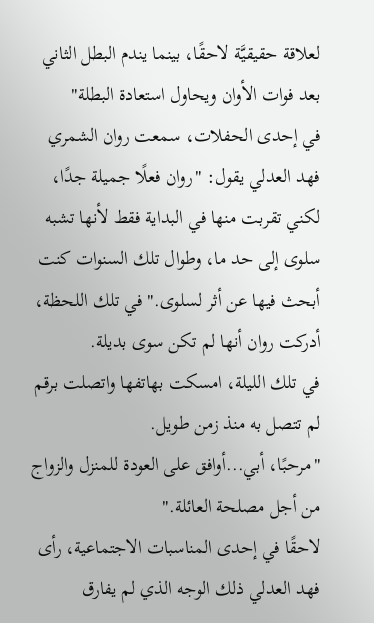لعلاقة حقيقيَّة لاحقًا، بينما يندم البطل الثاني بعد فوات الأوان ويحاول استعادة البطلة"
في إحدى الحفلات، سمعت روان الشمري فهد العدلي يقول: "روان فعلًا جميلة جدًا، لكني تقربت منها في البداية فقط لأنها تشبه سلوى إلى حد ما، وطوال تلك السنوات كنت أبحث فيها عن أثر لسلوى." في تلك اللحظة، أدركت روان أنها لم تكن سوى بديلة.
في تلك الليلة، امسكت بهاتفها واتصلت برقم لم تتصل به منذ زمن طويل.
"مرحبًا، أبي...أوافق على العودة للمنزل والزواج من أجل مصلحة العائلة."
لاحقًا في إحدى المناسبات الاجتماعية، رأى فهد العدلي ذلك الوجه الذي لم يفارق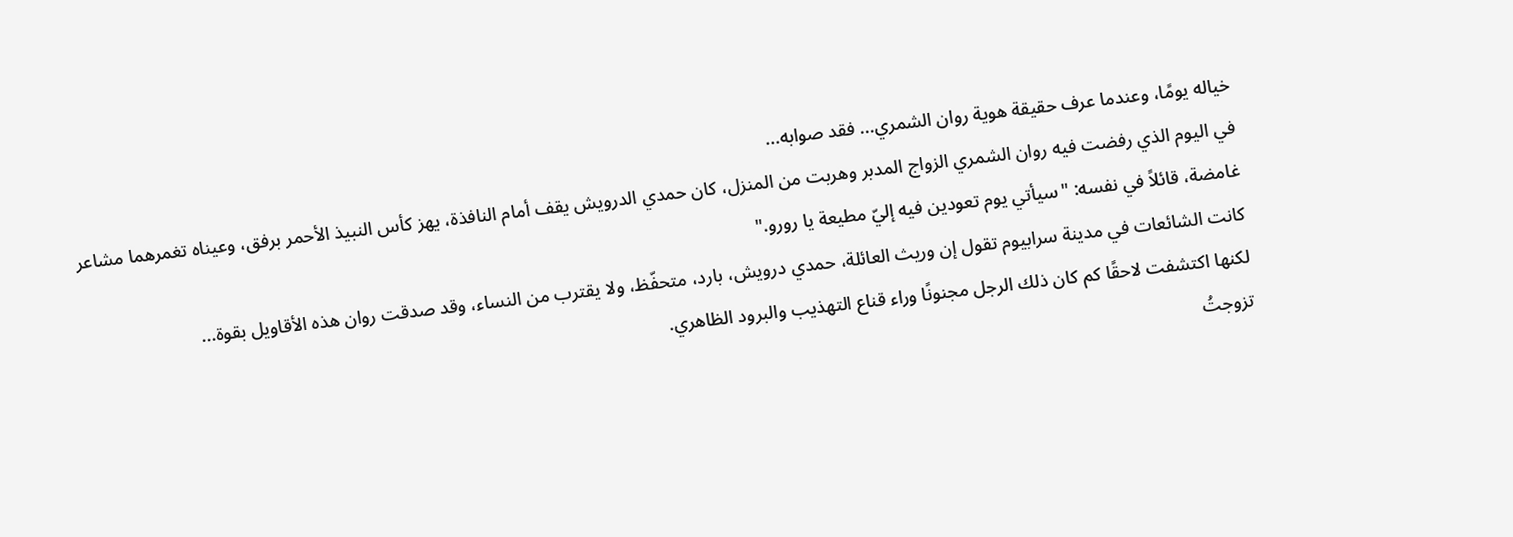خياله يومًا، وعندما عرف حقيقة هوية روان الشمري... فقد صوابه...
في اليوم الذي رفضت فيه روان الشمري الزواج المدبر وهربت من المنزل، كان حمدي الدرويش يقف أمام النافذة، يهز كأس النبيذ الأحمر برفق، وعيناه تغمرهما مشاعر غامضة، قائلاً في نفسه: "سيأتي يوم تعودين فيه إليّ مطيعة يا رورو."
كانت الشائعات في مدينة سرابيوم تقول إن وريث العائلة، حمدي درويش، بارد، متحفّظ، ولا يقترب من النساء، وقد صدقت روان هذه الأقاويل بقوة...
لكنها اكتشفت لاحقًا كم كان ذلك الرجل مجنونًا وراء قناع التهذيب والبرود الظاهري.
تزوجتُ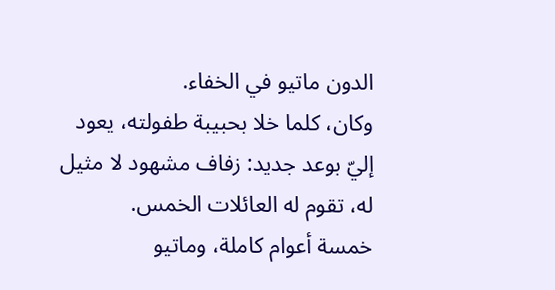الدون ماتيو في الخفاء.
وكان، كلما خلا بحبيبة طفولته، يعود إليّ بوعد جديد: زفاف مشهود لا مثيل له، تقوم له العائلات الخمس.
خمسة أعوام كاملة، وماتيو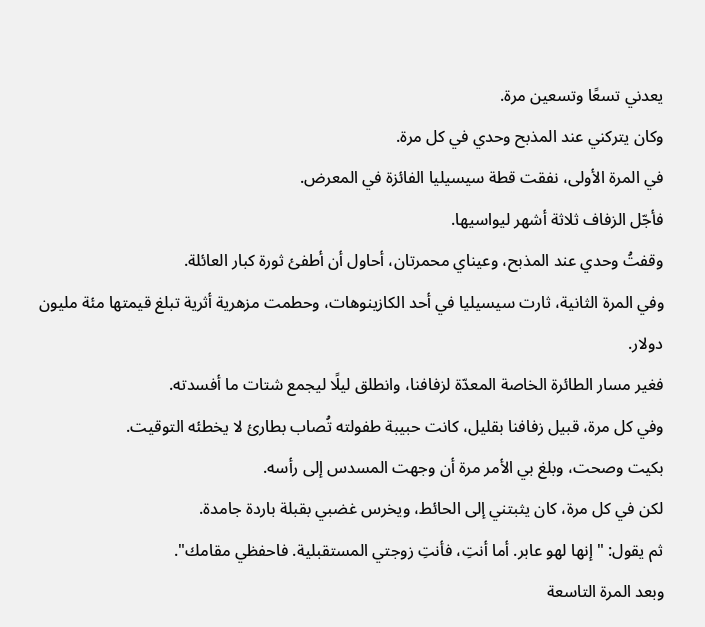يعدني تسعًا وتسعين مرة.
وكان يتركني عند المذبح وحدي في كل مرة.
في المرة الأولى، نفقت قطة سيسيليا الفائزة في المعرض.
فأجّل الزفاف ثلاثة أشهر ليواسيها.
وقفتُ وحدي عند المذبح، وعيناي محمرتان، أحاول أن أطفئ ثورة كبار العائلة.
وفي المرة الثانية، ثارت سيسيليا في أحد الكازينوهات، وحطمت مزهرية أثرية تبلغ قيمتها مئة مليون دولار.
فغير مسار الطائرة الخاصة المعدّة لزفافنا، وانطلق ليلًا ليجمع شتات ما أفسدته.
وفي كل مرة، قبيل زفافنا بقليل، كانت حبيبة طفولته تُصاب بطارئ لا يخطئه التوقيت.
بكيت وصحت، وبلغ بي الأمر مرة أن وجهت المسدس إلى رأسه.
لكن في كل مرة، كان يثبتني إلى الحائط، ويخرس غضبي بقبلة باردة جامدة.
ثم يقول: "إنها لهو عابر. أما أنتِ، فأنتِ زوجتي المستقبلية. فاحفظي مقامك".
وبعد المرة التاسعة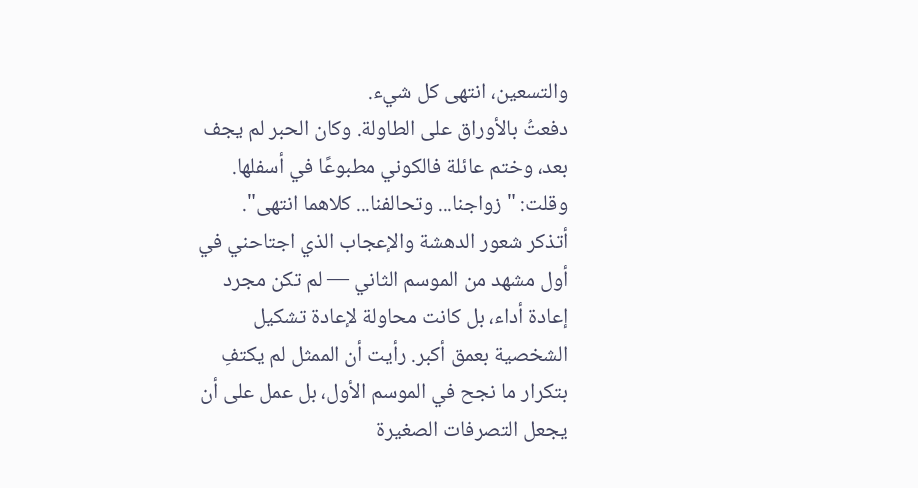والتسعين، انتهى كل شيء.
دفعتُ بالأوراق على الطاولة. وكان الحبر لم يجف بعد، وختم عائلة فالكوني مطبوعًا في أسفلها.
وقلت: "زواجنا... وتحالفنا... كلاهما انتهى".
أتذكر شعور الدهشة والإعجاب الذي اجتاحني في أول مشهد من الموسم الثاني — لم تكن مجرد إعادة أداء، بل كانت محاولة لإعادة تشكيل الشخصية بعمق أكبر. رأيت أن الممثل لم يكتفِ بتكرار ما نجح في الموسم الأول، بل عمل على أن يجعل التصرفات الصغيرة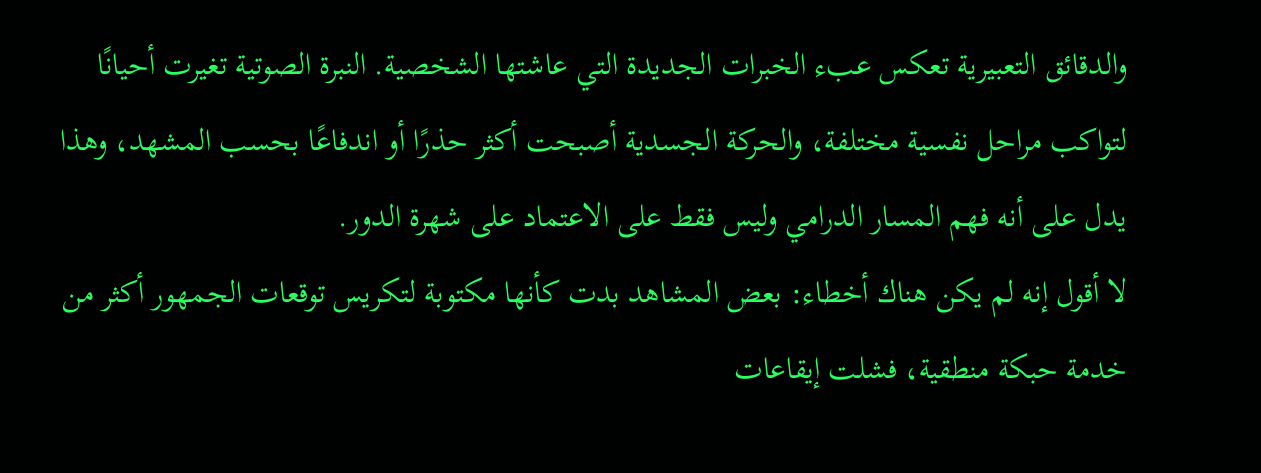والدقائق التعبيرية تعكس عبء الخبرات الجديدة التي عاشتها الشخصية. النبرة الصوتية تغيرت أحيانًا لتواكب مراحل نفسية مختلفة، والحركة الجسدية أصبحت أكثر حذرًا أو اندفاعًا بحسب المشهد، وهذا يدل على أنه فهم المسار الدرامي وليس فقط على الاعتماد على شهرة الدور.
لا أقول إنه لم يكن هناك أخطاء: بعض المشاهد بدت كأنها مكتوبة لتكريس توقعات الجمهور أكثر من خدمة حبكة منطقية، فشلت إيقاعات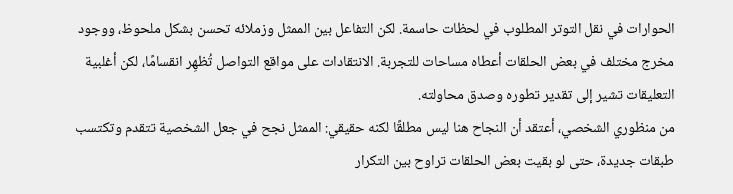الحوارات في نقل التوتر المطلوب في لحظات حاسمة. لكن التفاعل بين الممثل وزملائه تحسن بشكل ملحوظ، ووجود مخرج مختلف في بعض الحلقات أعطاه مساحات للتجربة. الانتقادات على مواقع التواصل تُظهِر انقسامًا، لكن أغلبية التعليقات تشير إلى تقدير تطوره وصدق محاولته.
من منظوري الشخصي، أعتقد أن النجاح هنا ليس مطلقًا لكنه حقيقي: الممثل نجح في جعل الشخصية تتقدم وتكتسب طبقات جديدة، حتى لو بقيت بعض الحلقات تراوح بين التكرار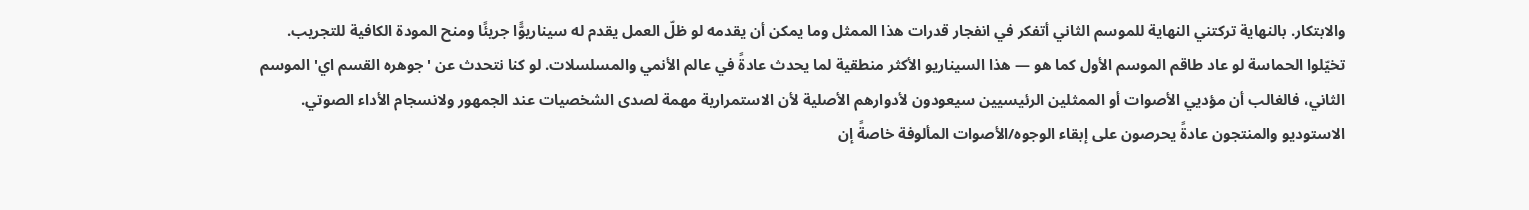والابتكار. بالنهاية تركتني النهاية للموسم الثاني أتفكر في انفجار قدرات هذا الممثل وما يمكن أن يقدمه لو ظلّ العمل يقدم له سيناريوًّا جريئًا ومنح المودة الكافية للتجريب.
تخيّلوا الحماسة لو عاد طاقم الموسم الأول كما هو — هذا السيناريو الأكثر منطقية لما يحدث عادةً في عالم الأنمي والمسلسلات. لو كنا نتحدث عن 'جوهره القسم اي' الموسم الثاني، فالغالب أن مؤديي الأصوات أو الممثلين الرئيسيين سيعودون لأدوارهم الأصلية لأن الاستمرارية مهمة لصدى الشخصيات عند الجمهور ولانسجام الأداء الصوتي. الاستوديو والمنتجون عادةً يحرصون على إبقاء الوجوه/الأصوات المألوفة خاصةً إن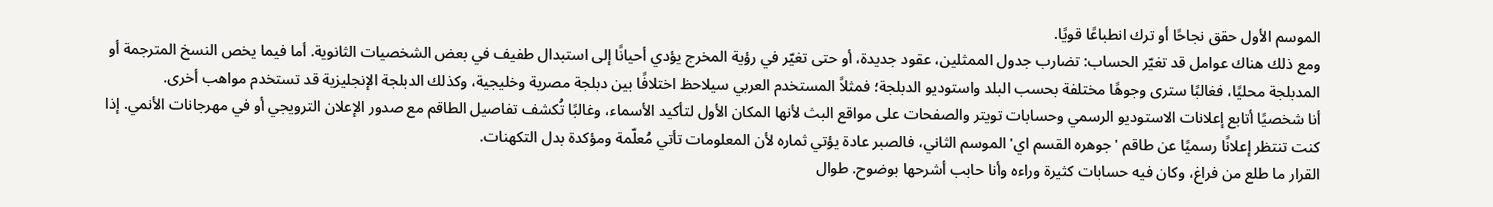الموسم الأول حقق نجاحًا أو ترك انطباعًا قويًا.
ومع ذلك هناك عوامل قد تغيّر الحساب: تضارب جدول الممثلين، عقود جديدة، أو حتى تغيّر في رؤية المخرج يؤدي أحيانًا إلى استبدال طفيف في بعض الشخصيات الثانوية. أما فيما يخص النسخ المترجمة أو المدبلجة محليًا، فغالبًا سترى وجوهًا مختلفة بحسب البلد واستوديو الدبلجة؛ فمثلاً المستخدم العربي سيلاحظ اختلافًا بين دبلجة مصرية وخليجية، وكذلك الدبلجة الإنجليزية قد تستخدم مواهب أخرى.
أنا شخصيًا أتابع إعلانات الاستوديو الرسمي وحسابات تويتر والصفحات على مواقع البث لأنها المكان الأول لتأكيد الأسماء، وغالبًا تُكشف تفاصيل الطاقم مع صدور الإعلان الترويجي أو في مهرجانات الأنمي. إذا كنت تنتظر إعلانًا رسميًا عن طاقم 'جوهره القسم اي' الموسم الثاني، فالصبر عادة يؤتي ثماره لأن المعلومات تأتي مُعلّمة ومؤكدة بدل التكهنات.
القرار ما طلع من فراغ، وكان فيه حسابات كثيرة وراءه وأنا حابب أشرحها بوضوح. طوال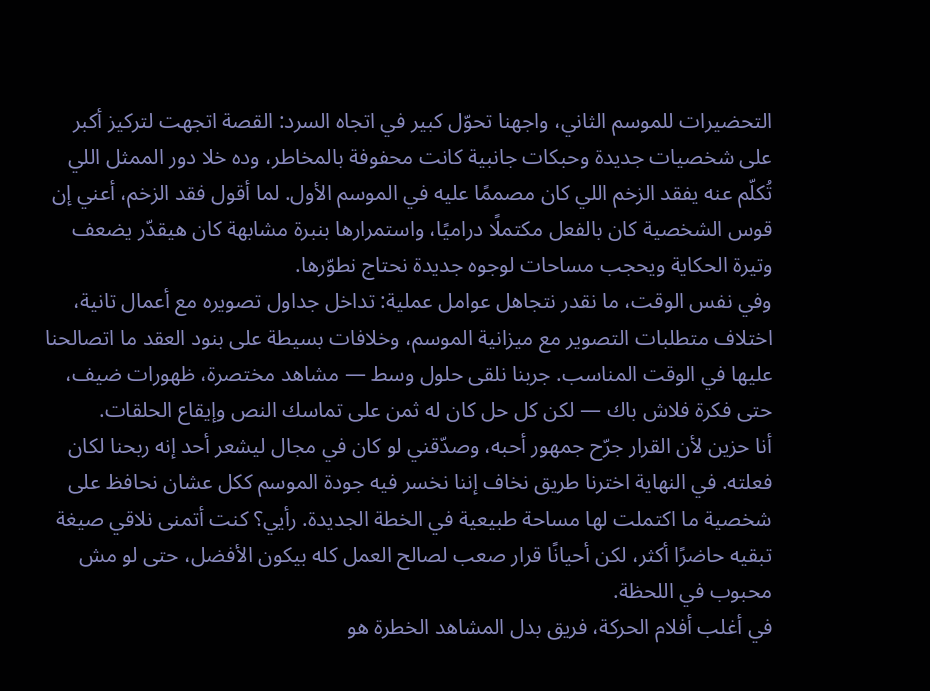التحضيرات للموسم الثاني، واجهنا تحوّل كبير في اتجاه السرد: القصة اتجهت لتركيز أكبر على شخصيات جديدة وحبكات جانبية كانت محفوفة بالمخاطر، وده خلا دور الممثل اللي تُكلّم عنه يفقد الزخم اللي كان مصممًا عليه في الموسم الأول. لما أقول فقد الزخم، أعني إن قوس الشخصية كان بالفعل مكتملًا دراميًا، واستمرارها بنبرة مشابهة كان هيقدّر يضعف وتيرة الحكاية ويحجب مساحات لوجوه جديدة نحتاج نطوّرها.
وفي نفس الوقت، ما نقدر نتجاهل عوامل عملية: تداخل جداول تصويره مع أعمال تانية، اختلاف متطلبات التصوير مع ميزانية الموسم، وخلافات بسيطة على بنود العقد ما اتصالحنا عليها في الوقت المناسب. جربنا نلقى حلول وسط — مشاهد مختصرة، ظهورات ضيف، حتى فكرة فلاش باك — لكن كل حل كان له ثمن على تماسك النص وإيقاع الحلقات.
أنا حزين لأن القرار جرّح جمهور أحبه، وصدّقني لو كان في مجال ليشعر أحد إنه ربحنا لكان فعلته. في النهاية اخترنا طريق نخاف إننا نخسر فيه جودة الموسم ككل عشان نحافظ على شخصية ما اكتملت لها مساحة طبيعية في الخطة الجديدة. رأيي؟ كنت أتمنى نلاقي صيغة تبقيه حاضرًا أكثر، لكن أحيانًا قرار صعب لصالح العمل كله بيكون الأفضل، حتى لو مش محبوب في اللحظة.
في أغلب أفلام الحركة، فريق بدل المشاهد الخطرة هو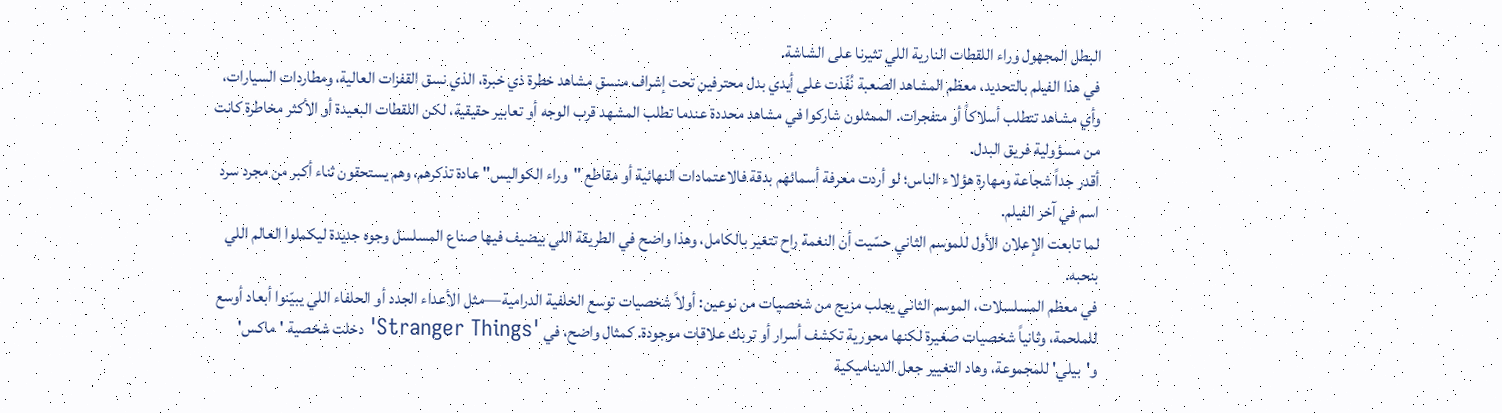البطل المجهول وراء اللقطات النارية اللي تثيرنا على الشاشة.
في هذا الفيلم بالتحديد، معظم المشاهد الصعبة نُفّذت على أيدي بدل محترفين تحت إشراف منسق مشاهد خطرة ذي خبرة، الذي نسق القفزات العالية، ومطاردات السيارات، وأي مشاهد تتطلب أسلاكاً أو متفجرات. الممثلون شاركوا في مشاهد محددة عندما تطلب المشهد قرب الوجه أو تعابير حقيقية، لكن اللقطات البعيدة أو الأكثر مخاطرة كانت من مسؤولية فريق البدل.
أقدر جداً شجاعة ومهارة هؤلاء الناس؛ لو أردت معرفة أسمائهم بدقة فالاعتمادات النهائية أو مقاطع "وراء الكواليس" عادة تذكرهم، وهم يستحقون ثناء أكبر من مجرد سرد اسم في آخر الفيلم.
لما تابعت الإعلان الأول للموسم الثاني حسّيت أن النغمة راح تتغير بالكامل، وهذا واضح في الطريقة اللي بيضيف فيها صناع المسلسل وجوه جديدة ليكملوا العالم اللي بنحبه.
في معظم المسلسلات، الموسم الثاني يجلب مزيج من شخصيات من نوعين: أولاً شخصيات توسع الخلفية الدرامية—مثل الأعداء الجدد أو الحلفاء اللي يبيّنوا أبعاد أوسع للملحمة، وثانياً شخصيات صغيرة لكنها محورية تكشف أسرار أو تربك علاقات موجودة. كمثال واضح، في 'Stranger Things' دخلت شخصية 'ماكس' و'بيلي' للمجموعة، وهاد التغيير جعل الديناميكية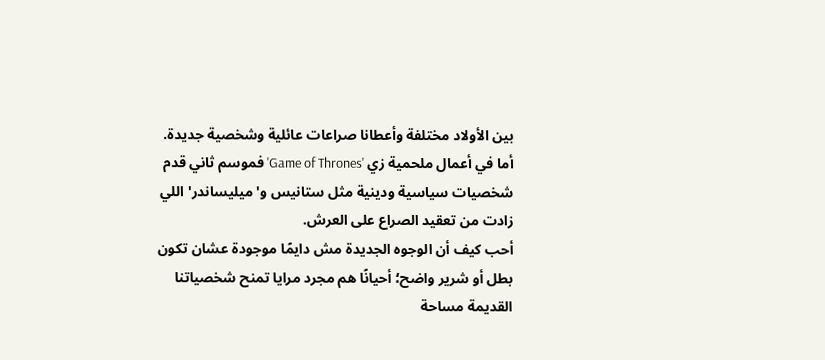بين الأولاد مختلفة وأعطانا صراعات عائلية وشخصية جديدة. أما في أعمال ملحمية زي 'Game of Thrones' فموسم ثاني قدم شخصيات سياسية ودينية مثل ستانيس و'ميليساندر' اللي زادت من تعقيد الصراع على العرش.
أحب كيف أن الوجوه الجديدة مش دايمًا موجودة عشان تكون بطل أو شرير واضح؛ أحيانًا هم مجرد مرايا تمنح شخصياتنا القديمة مساحة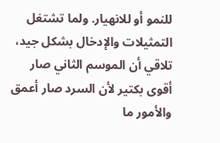للنمو أو للانهيار. ولما تشتغل التمثيلات والإدخال بشكل جيد، تلاقي أن الموسم الثاني صار أقوى بكتير لأن السرد صار أعمق والأمور ما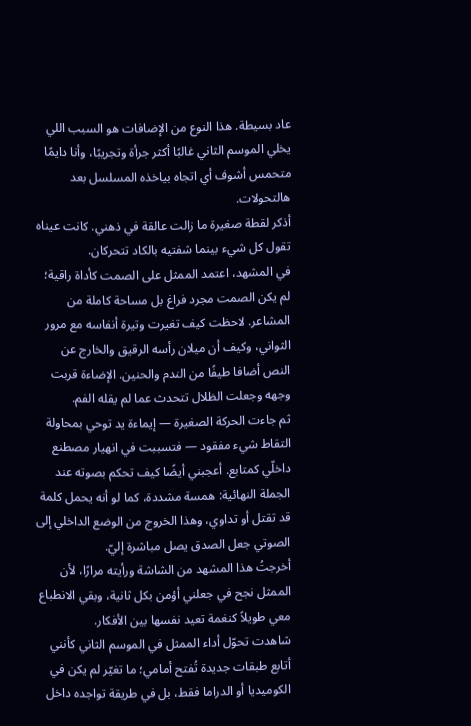عاد بسيطة. هذا النوع من الإضافات هو السبب اللي يخلي الموسم الثاني غالبًا أكثر جرأة وتجريبًا، وأنا دايمًا متحمس أشوف أي اتجاه بياخذه المسلسل بعد هالتحولات.
أذكر لقطة صغيرة ما زالت عالقة في ذهني. كانت عيناه تقول كل شيء بينما شفتيه بالكاد تتحركان.
في المشهد، اعتمد الممثل على الصمت كأداة راقية؛ لم يكن الصمت مجرد فراغ بل مساحة كاملة من المشاعر. لاحظت كيف تغيرت وتيرة أنفاسه مع مرور الثواني، وكيف أن ميلان رأسه الرقيق والخارج عن النص أضافا طيفًا من الندم والحنين. الإضاءة قربت وجهه وجعلت الظلال تتحدث عما لم يقله الفم.
ثم جاءت الحركة الصغيرة — إيماءة يد توحي بمحاولة التقاط شيء مفقود — فتسببت في انهيار مصطنع داخلّي كمتابع. أعجبني أيضًا كيف تحكم بصوته عند الجملة النهائية: همسة مشددة، كما لو أنه يحمل كلمة قد تقتل أو تداوي، وهذا الخروج من الوضع الداخلي إلى الصوتي جعل الصدق يصل مباشرة إليّ.
أخرجتُ هذا المشهد من الشاشة ورأيته مرارًا، لأن الممثل نجح في جعلني أؤمن بكل ثانية، وبقي الانطباع معي طويلاً كنغمة تعيد نفسها بين الأفكار.
شاهدت تحوّل أداء الممثل في الموسم الثاني كأنني أتابع طبقات جديدة تُفتح أمامي؛ ما تغيّر لم يكن في الكوميديا أو الدراما فقط، بل في طريقة تواجده داخل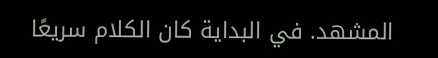المشهد. في البداية كان الكلام سريعًا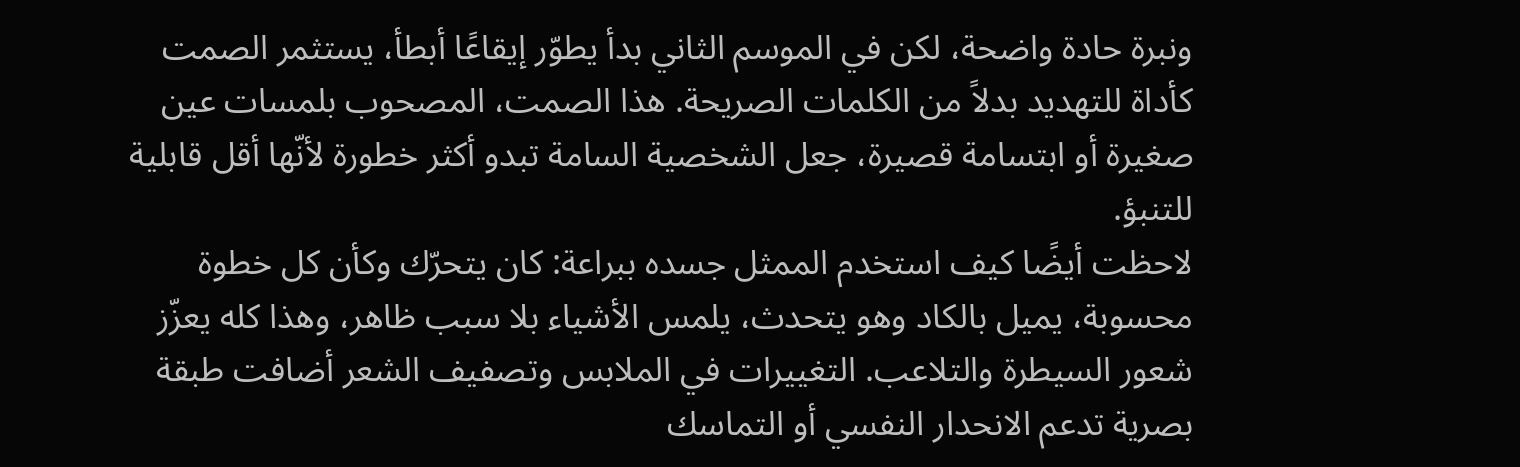ونبرة حادة واضحة، لكن في الموسم الثاني بدأ يطوّر إيقاعًا أبطأ، يستثمر الصمت كأداة للتهديد بدلاً من الكلمات الصريحة. هذا الصمت، المصحوب بلمسات عين صغيرة أو ابتسامة قصيرة، جعل الشخصية السامة تبدو أكثر خطورة لأنّها أقل قابلية للتنبؤ.
لاحظت أيضًا كيف استخدم الممثل جسده ببراعة: كان يتحرّك وكأن كل خطوة محسوبة، يميل بالكاد وهو يتحدث، يلمس الأشياء بلا سبب ظاهر، وهذا كله يعزّز شعور السيطرة والتلاعب. التغييرات في الملابس وتصفيف الشعر أضافت طبقة بصرية تدعم الانحدار النفسي أو التماسك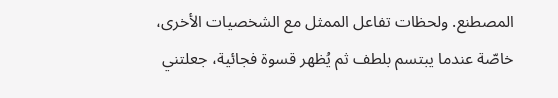المصطنع. ولحظات تفاعل الممثل مع الشخصيات الأخرى، خاصّة عندما يبتسم بلطف ثم يُظهر قسوة فجائية، جعلتني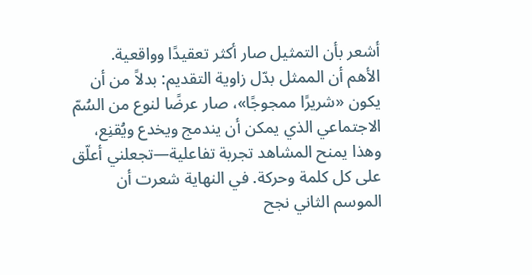أشعر بأن التمثيل صار أكثر تعقيدًا وواقعية.
الأهم أن الممثل بدّل زاوية التقديم: بدلاً من أن يكون «شريرًا ممجوجًا»، صار عرضًا لنوع من السُمّ الاجتماعي الذي يمكن أن يندمج ويخدع ويُقنِع، وهذا يمنح المشاهد تجربة تفاعلية—تجعلني أعلّق على كل كلمة وحركة. في النهاية شعرت أن الموسم الثاني نجح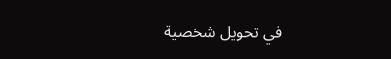في تحويل شخصية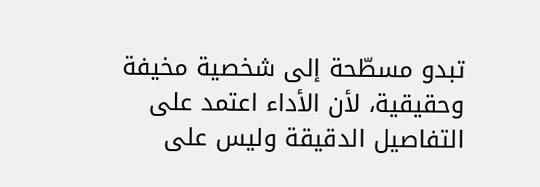تبدو مسطّحة إلى شخصية مخيفة وحقيقية، لأن الأداء اعتمد على التفاصيل الدقيقة وليس على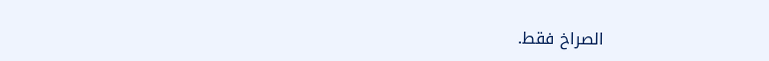الصراخ فقط.